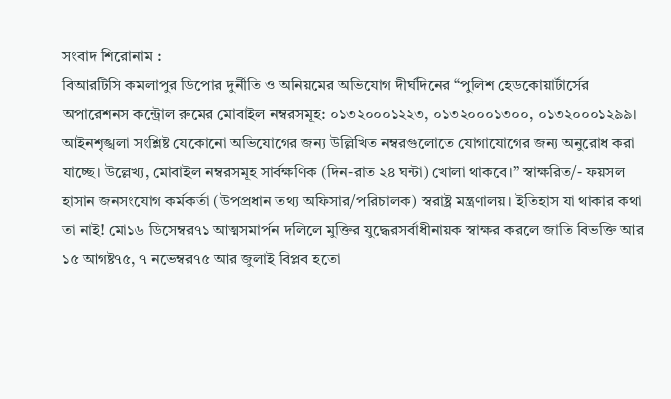সংবাদ শিরোনাম :
বিআরটিসি কমলাপুর ডিপোর দুর্নীতি ও অনিয়মের অভিযোগ দীর্ঘদিনের “পুলিশ হেডকোয়ার্টার্সের অপারেশনস কন্ট্রোল রুমের মোবাইল নম্বরসমূহ: ০১৩২০০০১২২৩, ০১৩২০০০১৩০০, ০১৩২০০০১২৯৯। আইনশৃঙ্খলা সংশ্লিষ্ট যেকোনো অভিযোগের জন্য উল্লিখিত নম্বরগুলোতে যোগাযোগের জন্য অনুরোধ করা যাচ্ছে। উল্লেখ্য, মোবাইল নম্বরসমূহ সার্বক্ষণিক (দিন-রাত ২৪ ঘন্টা) খোলা থাকবে।” স্বাক্ষরিত/- ফয়সল হাসান জনসংযোগ কর্মকর্তা (উপপ্রধান তথ্য অফিসার/পরিচালক) স্বরাষ্ট্র মন্ত্রণালয়। ইতিহাস যা থাকার কথা তা নাই! মো১৬ ডিসেম্বর৭১ আত্মসমার্পন দলিলে মুক্তির যুদ্ধেরসর্বাধীনায়ক স্বাক্ষর করলে জাতি বিভক্তি আর ১৫ আগষ্ট৭৫, ৭ নভেম্বর৭৫ আর জুলাই বিপ্লব হতো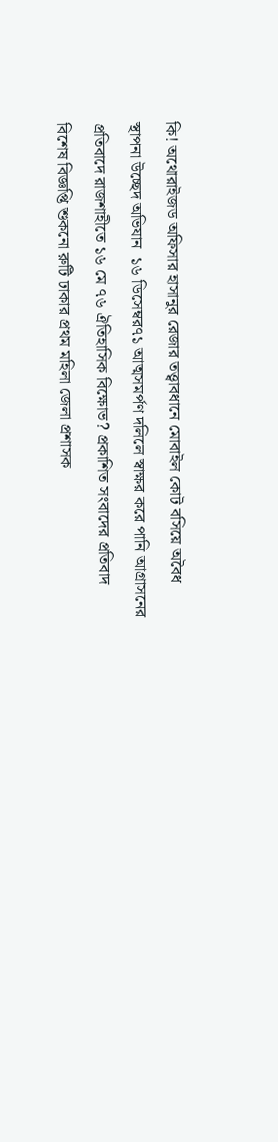কি! অথোরাইজড অফিসার হাসানুর রেজার তত্ত্বাবধানে মোবাইল কোট বসিয়ে অবৈধ স্থাপনা উচ্ছেদ অভিযান  ১৬ ডিসেম্বর৭১ আত্মসমর্পণ দলিলে স্বাক্ষর করে পানি আগ্রাসনের প্রতিবাদে রাজশাহীতে ১৬ মে ৭৬ ঐতিহাসিক বিক্ষোভ? প্রকাশিত সংবাদের প্রতিবাদ বিশেষ বিজ্ঞপ্তি শুকনো রুটি ঢাকার প্রথম মহিলা জেলা প্রশাসক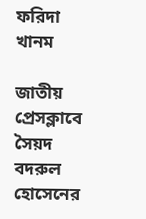ফরিদা খানম

জাতীয় প্রেসক্লাবে সৈয়দ বদরুল হোসেনের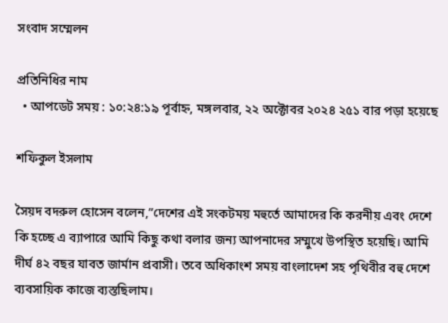সংবাদ সম্মেলন

প্রতিনিধির নাম
  • আপডেট সময় : ১০:২৪:১৯ পূর্বাহ্ন, মঙ্গলবার, ২২ অক্টোবর ২০২৪ ২৫১ বার পড়া হয়েছে

শফিকুল ইসলাম

সৈয়দ বদরুল হোসেন বলেন,”দেশের এই সংকটময় মহুর্তে আমাদের কি করনীয় এবং দেশে কি হচ্ছে এ ব্যাপারে আমি কিছু কথা বলার জন্য আপনাদের সম্মুখে উপস্থিত হয়েছি। আমি দীর্ঘ ৪২ বছর যাবত জার্মান প্রবাসী। তবে অধিকাংশ সময় বাংলাদেশ সহ পৃথিবীর বহু দেশে ব্যবসায়িক কাজে ব্যস্তছিলাম।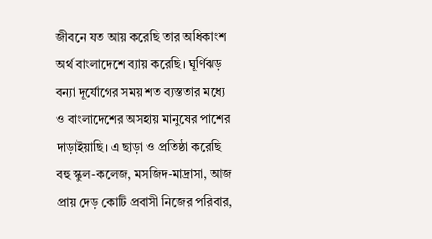জীবনে যত আয় করেছি তার অধিকাংশ অর্থ বাংলাদেশে ব্যায় করেছি। ঘূর্ণিঝড় বন্যা দূর্যোগের সময় শত ব্যস্ততার মধ্যে ও বাংলাদেশের অসহায় মানুষের পাশের দাড়াইয়াছি। এ ছাড়া ও প্রতিষ্ঠা করেছি বহু স্কুল-কলেজ, মসজিদ-মাদ্রাসা, আজ প্রায় দেড় কোটি প্রবাসী নিজের পরিবার,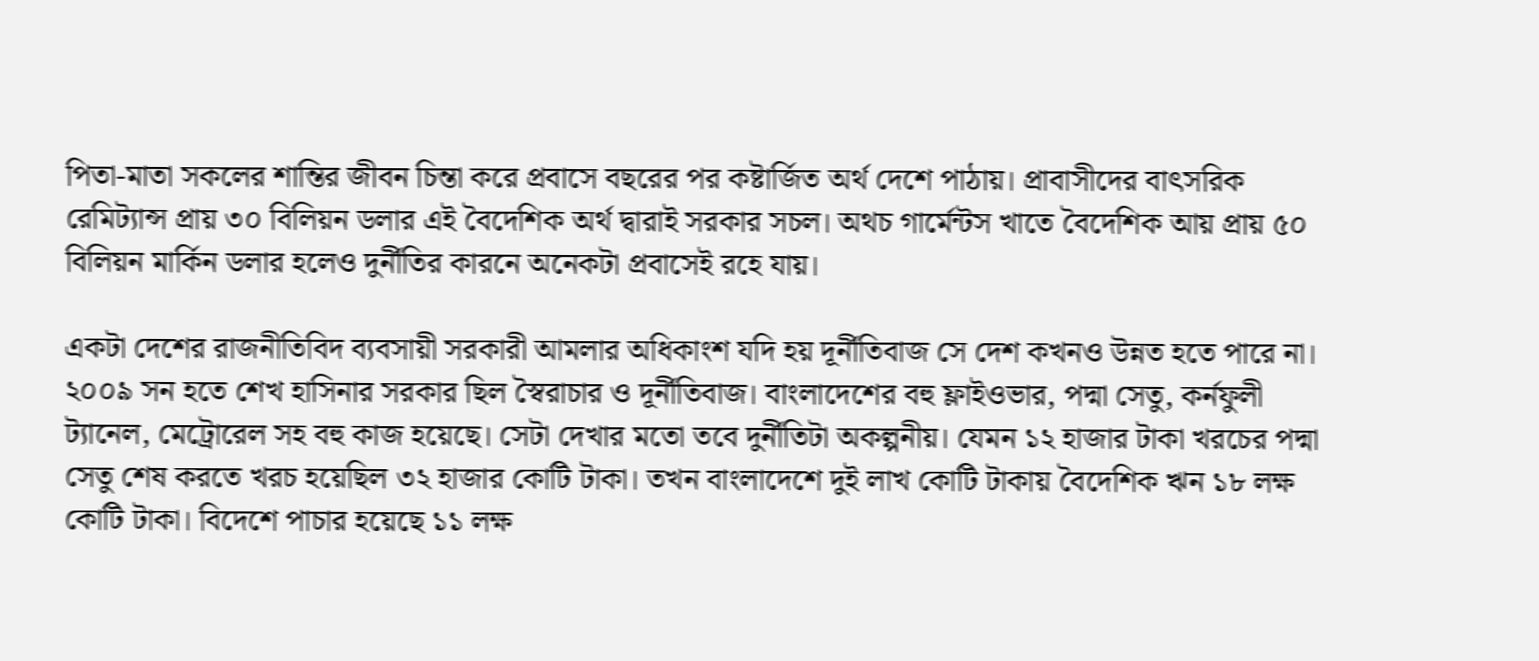পিতা-মাতা সকলের শান্তির জীবন চিন্তা করে প্রবাসে বছরের পর কষ্টার্জিত অর্থ দেশে পাঠায়। প্রাবাসীদের বাৎসরিক রেমিট্যান্স প্রায় ৩০ বিলিয়ন ডলার এই বৈদেশিক অর্থ দ্বারাই সরকার সচল। অথচ গার্মেন্টস খাতে বৈদেশিক আয় প্রায় ৫০ বিলিয়ন মার্কিন ডলার হলেও দুর্নীতির কারনে অনেকটা প্রবাসেই রহে যায়।

একটা দেশের রাজনীতিবিদ ব্যবসায়ী সরকারী আমলার অধিকাংশ যদি হয় দূর্নীতিবাজ সে দেশ কখনও উন্নত হতে পারে না। ২০০৯ সন হতে শেখ হাসিনার সরকার ছিল স্বৈরাচার ও দূর্নীতিবাজ। বাংলাদেশের বহু ফ্লাইওভার, পদ্মা সেতু, কর্নফুলী ট্যানেল, মেট্রোরেল সহ বহু কাজ হয়েছে। সেটা দেখার মতো তবে দুর্নীতিটা অকল্পনীয়। যেমন ১২ হাজার টাকা খরচের পদ্মা সেতু শেষ করতে খরচ হয়েছিল ৩২ হাজার কোটি টাকা। তখন বাংলাদেশে দুই লাখ কোটি টাকায় বৈদেশিক ঋন ১৮ লক্ষ কোটি টাকা। বিদেশে পাচার হয়েছে ১১ লক্ষ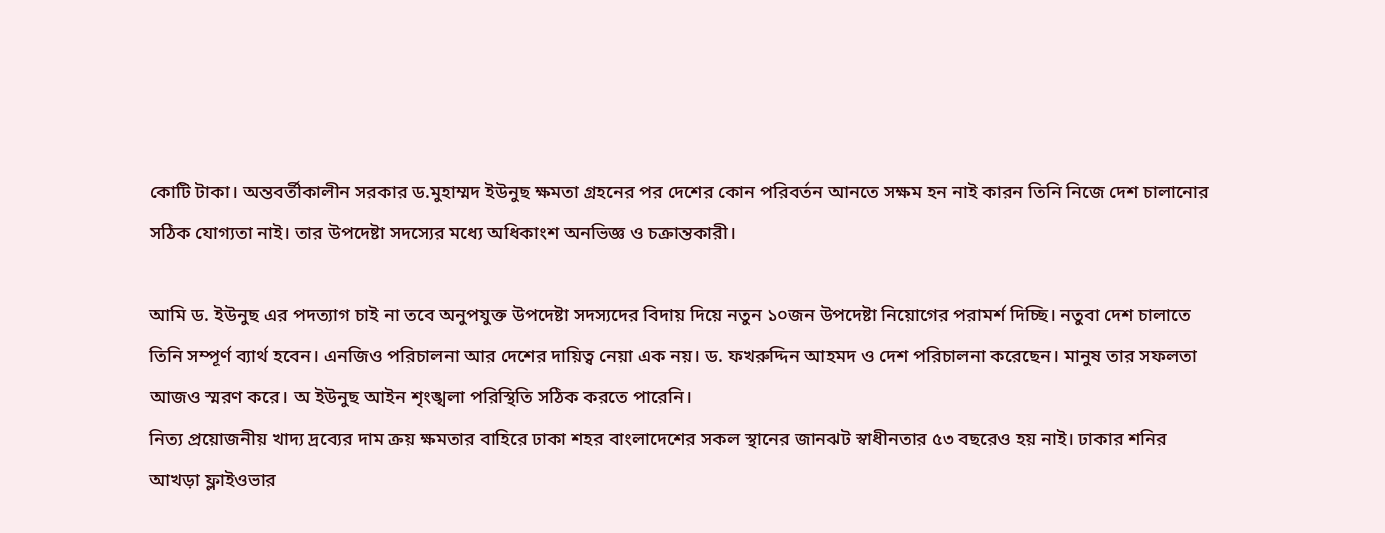কোটি টাকা। অন্তবর্তীকালীন সরকার ড.মুহাম্মদ ইউনুছ ক্ষমতা গ্রহনের পর দেশের কোন পরিবর্তন আনতে সক্ষম হন নাই কারন তিনি নিজে দেশ চালানোর সঠিক যোগ্যতা নাই। তার উপদেষ্টা সদস্যের মধ্যে অধিকাংশ অনভিজ্ঞ ও চক্রান্তকারী।

আমি ড. ইউনুছ এর পদত্যাগ চাই না তবে অনুপযুক্ত উপদেষ্টা সদস্যদের বিদায় দিয়ে নতুন ১০জন উপদেষ্টা নিয়োগের পরামর্শ দিচ্ছি। নতুবা দেশ চালাতে তিনি সম্পূর্ণ ব্যার্থ হবেন। এনজিও পরিচালনা আর দেশের দায়িত্ব নেয়া এক নয়। ড. ফখরুদ্দিন আহমদ ও দেশ পরিচালনা করেছেন। মানুষ তার সফলতা আজও স্মরণ করে। অ ইউনুছ আইন শৃংঙ্খলা পরিস্থিতি সঠিক করতে পারেনি।
নিত্য প্রয়োজনীয় খাদ্য দ্রব্যের দাম ক্রয় ক্ষমতার বাহিরে ঢাকা শহর বাংলাদেশের সকল স্থানের জানঝট স্বাধীনতার ৫৩ বছরেও হয় নাই। ঢাকার শনির আখড়া ফ্লাইওভার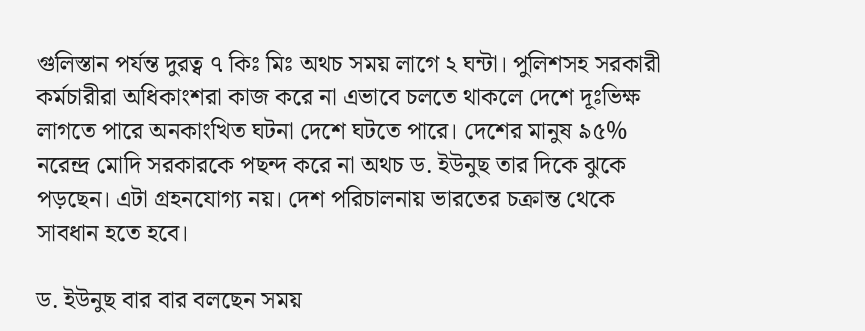গুলিস্তান পর্যন্ত দুরত্ব ৭ কিঃ মিঃ অথচ সময় লাগে ২ ঘন্টা। পুলিশসহ সরকারী কর্মচারীরা অধিকাংশরা কাজ করে না এভাবে চলতে থাকলে দেশে দূঃভিক্ষ লাগতে পারে অনকাংখিত ঘটনা দেশে ঘটতে পারে। দেশের মানুষ ৯৫% নরেন্দ্র মোদি সরকারকে পছন্দ করে না অথচ ড. ইউনুছ তার দিকে ঝুকে পড়ছেন। এটা গ্রহনযোগ্য নয়। দেশ পরিচালনায় ভারতের চক্রান্ত থেকে সাবধান হতে হবে।

ড. ইউনুছ বার বার বলছেন সময়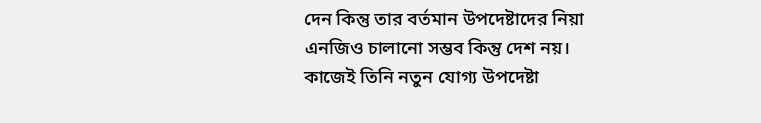দেন কিন্তু তার বর্তমান উপদেষ্টাদের নিয়া এনজিও চালানো সম্ভব কিন্তু দেশ নয়। কাজেই তিনি নতুন যোগ্য উপদেষ্টা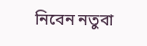নিবেন নতুবা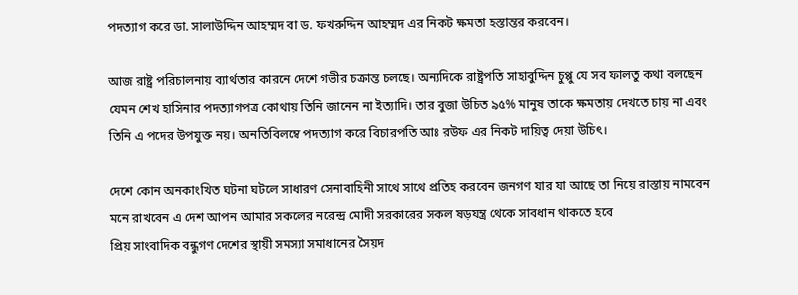পদত্যাগ করে ডা. সালাউদ্দিন আহম্মদ বা ড. ফখরুদ্দিন আহম্মদ এর নিকট ক্ষমতা হস্তান্তর করবেন।

আজ রাষ্ট্র পরিচালনায় ব্যার্থতার কারনে দেশে গভীর চক্রান্ত চলছে। অন্যদিকে রাষ্ট্রপতি সাহাবুদ্দিন চুপ্পু যে সব ফালতু কথা বলছেন যেমন শেখ হাসিনার পদত্যাগপত্র কোথায় তিনি জানেন না ইত্যাদি। তার বুজা উচিত ৯৫% মানুষ তাকে ক্ষমতায় দেখতে চায় না এবং তিনি এ পদের উপযুক্ত নয়। অনতিবিলম্বে পদত্যাগ করে বিচারপতি আঃ রউফ এর নিকট দায়িত্ব দেয়া উচিৎ।

দেশে কোন অনকাংখিত ঘটনা ঘটলে সাধারণ সেনাবাহিনী সাথে সাথে প্রতিহ করবেন জনগণ যার যা আছে তা নিয়ে রাস্তায় নামবেন মনে রাখবেন এ দেশ আপন আমার সকলের নরেন্দ্র মোদী সরকারের সকল ষড়যন্ত্র থেকে সাবধান থাকতে হবে
প্রিয় সাংবাদিক বন্ধুগণ দেশের স্থায়ী সমস্যা সমাধানের সৈয়দ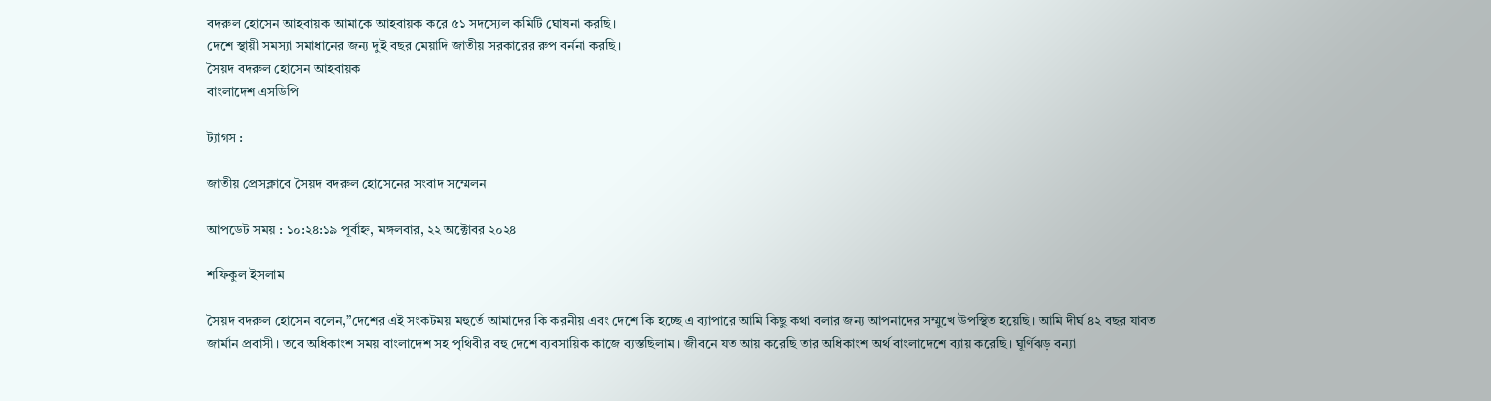বদরুল হোসেন আহবায়ক আমাকে আহবায়ক করে ৫১ সদস্যেল কমিটি ঘোষনা করছি।
দেশে স্থায়ী সমস্যা সমাধানের জন্য দুই বছর মেয়াদি জাতীয় সরকারের রুপ বর্ননা করছি।
সৈয়দ বদরুল হোসেন আহবায়ক
বাংলাদেশ এসডিপি

ট্যাগস :

জাতীয় প্রেসক্লাবে সৈয়দ বদরুল হোসেনের সংবাদ সম্মেলন

আপডেট সময় : ১০:২৪:১৯ পূর্বাহ্ন, মঙ্গলবার, ২২ অক্টোবর ২০২৪

শফিকুল ইসলাম

সৈয়দ বদরুল হোসেন বলেন,”দেশের এই সংকটময় মহুর্তে আমাদের কি করনীয় এবং দেশে কি হচ্ছে এ ব্যাপারে আমি কিছু কথা বলার জন্য আপনাদের সম্মুখে উপস্থিত হয়েছি। আমি দীর্ঘ ৪২ বছর যাবত জার্মান প্রবাসী। তবে অধিকাংশ সময় বাংলাদেশ সহ পৃথিবীর বহু দেশে ব্যবসায়িক কাজে ব্যস্তছিলাম। জীবনে যত আয় করেছি তার অধিকাংশ অর্থ বাংলাদেশে ব্যায় করেছি। ঘূর্ণিঝড় বন্যা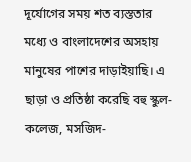দূর্যোগের সময় শত ব্যস্ততার মধ্যে ও বাংলাদেশের অসহায় মানুষের পাশের দাড়াইয়াছি। এ ছাড়া ও প্রতিষ্ঠা করেছি বহু স্কুল-কলেজ, মসজিদ-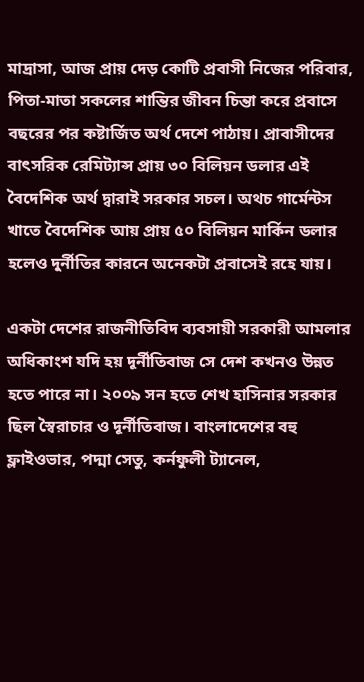মাদ্রাসা, আজ প্রায় দেড় কোটি প্রবাসী নিজের পরিবার, পিতা-মাতা সকলের শান্তির জীবন চিন্তা করে প্রবাসে বছরের পর কষ্টার্জিত অর্থ দেশে পাঠায়। প্রাবাসীদের বাৎসরিক রেমিট্যান্স প্রায় ৩০ বিলিয়ন ডলার এই বৈদেশিক অর্থ দ্বারাই সরকার সচল। অথচ গার্মেন্টস খাতে বৈদেশিক আয় প্রায় ৫০ বিলিয়ন মার্কিন ডলার হলেও দুর্নীতির কারনে অনেকটা প্রবাসেই রহে যায়।

একটা দেশের রাজনীতিবিদ ব্যবসায়ী সরকারী আমলার অধিকাংশ যদি হয় দূর্নীতিবাজ সে দেশ কখনও উন্নত হতে পারে না। ২০০৯ সন হতে শেখ হাসিনার সরকার ছিল স্বৈরাচার ও দূর্নীতিবাজ। বাংলাদেশের বহু ফ্লাইওভার, পদ্মা সেতু, কর্নফুলী ট্যানেল,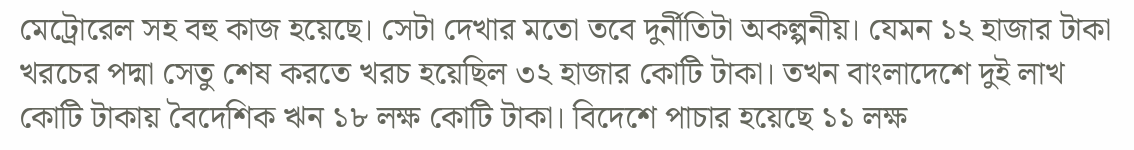মেট্রোরেল সহ বহু কাজ হয়েছে। সেটা দেখার মতো তবে দুর্নীতিটা অকল্পনীয়। যেমন ১২ হাজার টাকা খরচের পদ্মা সেতু শেষ করতে খরচ হয়েছিল ৩২ হাজার কোটি টাকা। তখন বাংলাদেশে দুই লাখ কোটি টাকায় বৈদেশিক ঋন ১৮ লক্ষ কোটি টাকা। বিদেশে পাচার হয়েছে ১১ লক্ষ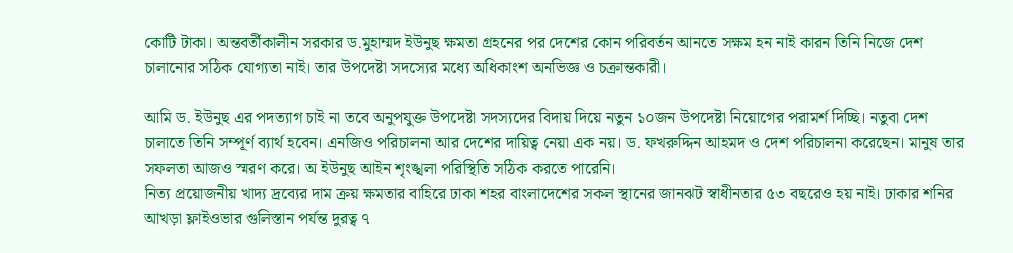কোটি টাকা। অন্তবর্তীকালীন সরকার ড.মুহাম্মদ ইউনুছ ক্ষমতা গ্রহনের পর দেশের কোন পরিবর্তন আনতে সক্ষম হন নাই কারন তিনি নিজে দেশ চালানোর সঠিক যোগ্যতা নাই। তার উপদেষ্টা সদস্যের মধ্যে অধিকাংশ অনভিজ্ঞ ও চক্রান্তকারী।

আমি ড. ইউনুছ এর পদত্যাগ চাই না তবে অনুপযুক্ত উপদেষ্টা সদস্যদের বিদায় দিয়ে নতুন ১০জন উপদেষ্টা নিয়োগের পরামর্শ দিচ্ছি। নতুবা দেশ চালাতে তিনি সম্পূর্ণ ব্যার্থ হবেন। এনজিও পরিচালনা আর দেশের দায়িত্ব নেয়া এক নয়। ড. ফখরুদ্দিন আহমদ ও দেশ পরিচালনা করেছেন। মানুষ তার সফলতা আজও স্মরণ করে। অ ইউনুছ আইন শৃংঙ্খলা পরিস্থিতি সঠিক করতে পারেনি।
নিত্য প্রয়োজনীয় খাদ্য দ্রব্যের দাম ক্রয় ক্ষমতার বাহিরে ঢাকা শহর বাংলাদেশের সকল স্থানের জানঝট স্বাধীনতার ৫৩ বছরেও হয় নাই। ঢাকার শনির আখড়া ফ্লাইওভার গুলিস্তান পর্যন্ত দুরত্ব ৭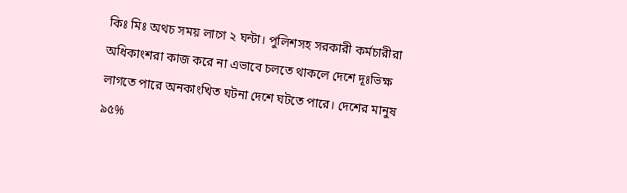কিঃ মিঃ অথচ সময় লাগে ২ ঘন্টা। পুলিশসহ সরকারী কর্মচারীরা অধিকাংশরা কাজ করে না এভাবে চলতে থাকলে দেশে দূঃভিক্ষ লাগতে পারে অনকাংখিত ঘটনা দেশে ঘটতে পারে। দেশের মানুষ ৯৫%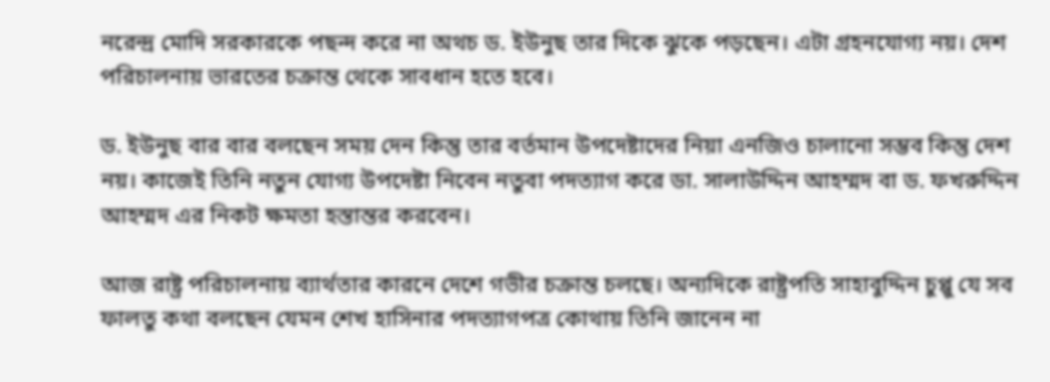নরেন্দ্র মোদি সরকারকে পছন্দ করে না অথচ ড. ইউনুছ তার দিকে ঝুকে পড়ছেন। এটা গ্রহনযোগ্য নয়। দেশ পরিচালনায় ভারতের চক্রান্ত থেকে সাবধান হতে হবে।

ড. ইউনুছ বার বার বলছেন সময় দেন কিন্তু তার বর্তমান উপদেষ্টাদের নিয়া এনজিও চালানো সম্ভব কিন্তু দেশ নয়। কাজেই তিনি নতুন যোগ্য উপদেষ্টা নিবেন নতুবা পদত্যাগ করে ডা. সালাউদ্দিন আহম্মদ বা ড. ফখরুদ্দিন আহম্মদ এর নিকট ক্ষমতা হস্তান্তর করবেন।

আজ রাষ্ট্র পরিচালনায় ব্যার্থতার কারনে দেশে গভীর চক্রান্ত চলছে। অন্যদিকে রাষ্ট্রপতি সাহাবুদ্দিন চুপ্পু যে সব ফালতু কথা বলছেন যেমন শেখ হাসিনার পদত্যাগপত্র কোথায় তিনি জানেন না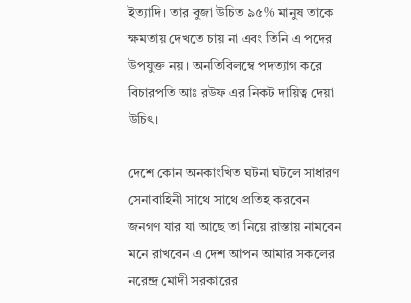ইত্যাদি। তার বুজা উচিত ৯৫% মানুষ তাকে ক্ষমতায় দেখতে চায় না এবং তিনি এ পদের উপযুক্ত নয়। অনতিবিলম্বে পদত্যাগ করে বিচারপতি আঃ রউফ এর নিকট দায়িত্ব দেয়া উচিৎ।

দেশে কোন অনকাংখিত ঘটনা ঘটলে সাধারণ সেনাবাহিনী সাথে সাথে প্রতিহ করবেন জনগণ যার যা আছে তা নিয়ে রাস্তায় নামবেন মনে রাখবেন এ দেশ আপন আমার সকলের নরেন্দ্র মোদী সরকারের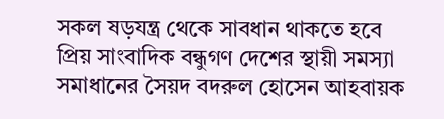সকল ষড়যন্ত্র থেকে সাবধান থাকতে হবে
প্রিয় সাংবাদিক বন্ধুগণ দেশের স্থায়ী সমস্যা সমাধানের সৈয়দ বদরুল হোসেন আহবায়ক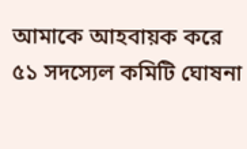আমাকে আহবায়ক করে ৫১ সদস্যেল কমিটি ঘোষনা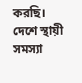করছি।
দেশে স্থায়ী সমস্যা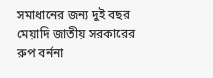সমাধানের জন্য দুই বছর মেয়াদি জাতীয় সরকারের রুপ বর্ননা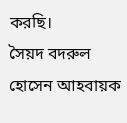করছি।
সৈয়দ বদরুল হোসেন আহবায়ক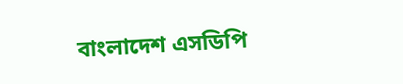বাংলাদেশ এসডিপি